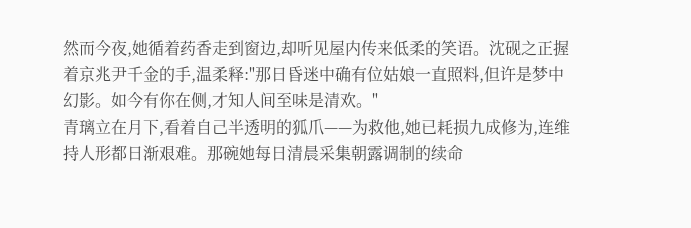然而今夜,她循着药香走到窗边,却听见屋内传来低柔的笑语。沈砚之正握着京兆尹千金的手,温柔释:"那日昏迷中确有位姑娘一直照料,但许是梦中幻影。如今有你在侧,才知人间至味是清欢。"
青璃立在月下,看着自己半透明的狐爪——为救他,她已耗损九成修为,连维持人形都日渐艰难。那碗她每日清晨采集朝露调制的续命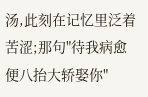汤,此刻在记忆里泛着苦涩;那句"待我病愈便八抬大轿娶你"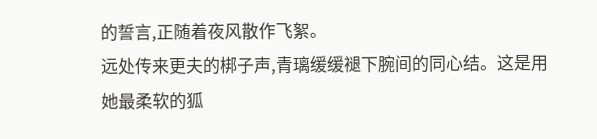的誓言,正随着夜风散作飞絮。
远处传来更夫的梆子声,青璃缓缓褪下腕间的同心结。这是用她最柔软的狐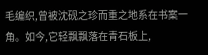毛编织,曾被沈砚之珍而重之地系在书案一角。如今,它轻飘飘落在青石板上,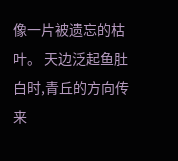像一片被遗忘的枯叶。 天边泛起鱼肚白时,青丘的方向传来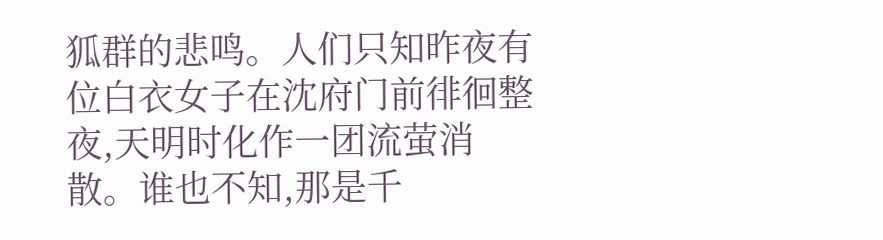狐群的悲鸣。人们只知昨夜有位白衣女子在沈府门前徘徊整夜,天明时化作一团流萤消散。谁也不知,那是千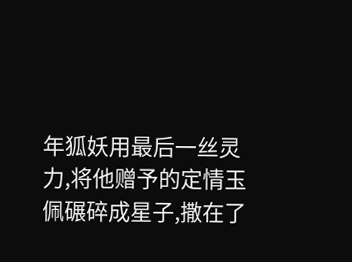年狐妖用最后一丝灵力,将他赠予的定情玉佩碾碎成星子,撒在了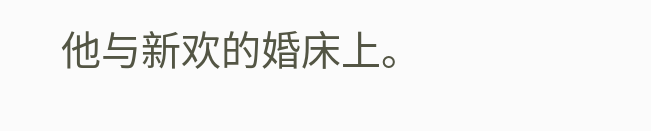他与新欢的婚床上。